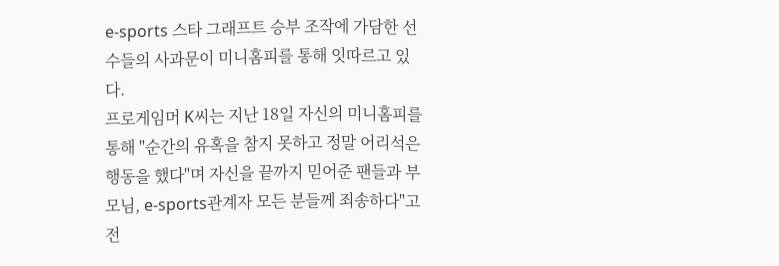e-sports 스타 그래프트 승부 조작에 가담한 선수들의 사과문이 미니홈피를 통해 잇따르고 있다.
프로게임머 K씨는 지난 18일 자신의 미니홈피를 통해 "순간의 유혹을 참지 못하고 정말 어리석은 행동을 했다"며 자신을 끝까지 믿어준 팬들과 부모님, e-sports관계자 모든 분들께 죄송하다"고 전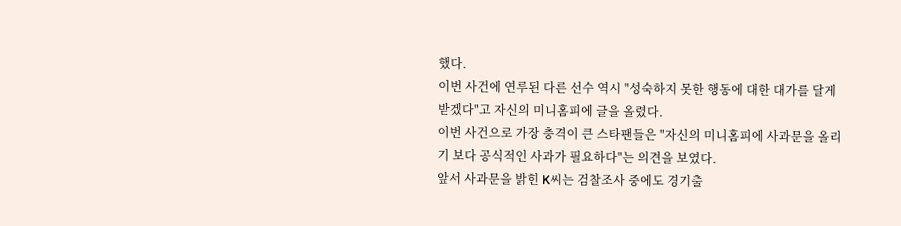했다.
이번 사건에 연루된 다른 선수 역시 "성숙하지 못한 행동에 대한 대가를 달게 받겠다"고 자신의 미니홈피에 글을 올렸다.
이번 사건으로 가장 충격이 큰 스타팬들은 "자신의 미니홈피에 사과문을 올리기 보다 공식적인 사과가 필요하다"는 의견을 보였다.
앞서 사과문을 밝힌 K씨는 검찰조사 중에도 경기출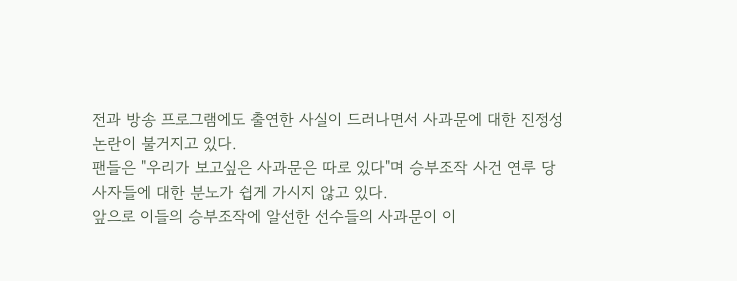전과 방송 프로그램에도 출연한 사실이 드러나면서 사과문에 대한 진정성 논란이 불거지고 있다.
팬들은 "우리가 보고싶은 사과문은 따로 있다"며 승부조작 사건 연루 당사자들에 대한 분노가 쉽게 가시지 않고 있다.
앞으로 이들의 승부조작에 알선한 선수들의 사과문이 이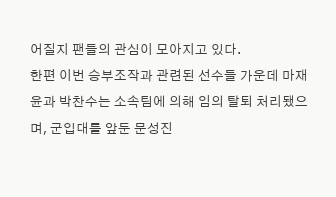어질지 팬들의 관심이 모아지고 있다.
한편 이번 승부조작과 관련된 선수들 가운데 마재윤과 박찬수는 소속팀에 의해 임의 탈퇴 처리됐으며, 군입대를 앞둔 문성진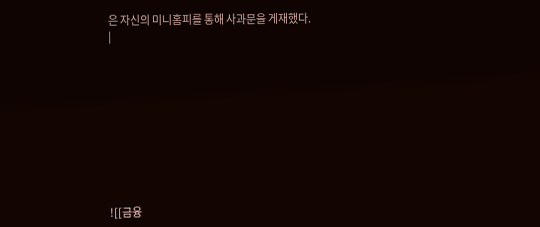은 자신의 미니홈피를 통해 사과문을 게재했다.
|










![[금융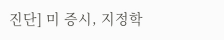진단] 미 증시, 지정학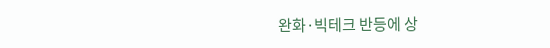완화·빅테크 반등에 상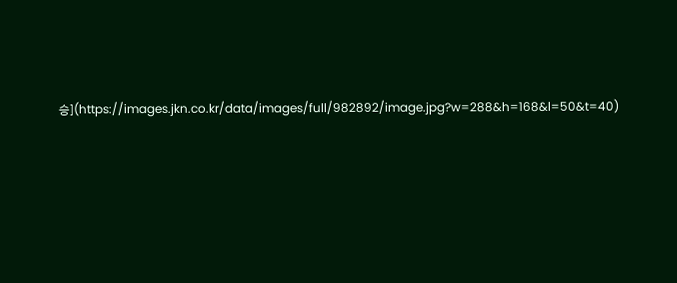승](https://images.jkn.co.kr/data/images/full/982892/image.jpg?w=288&h=168&l=50&t=40)